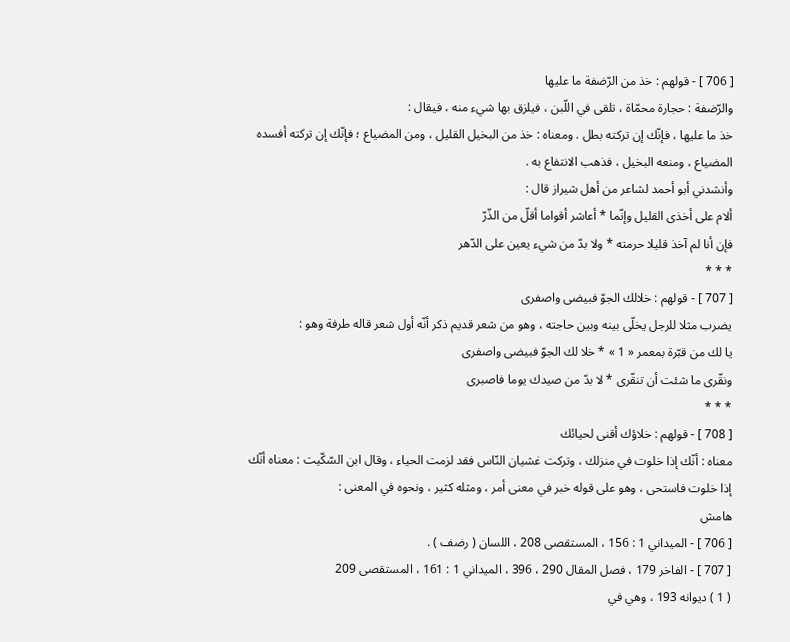[ 706 ] - قولهم : خذ من الرّضفة ما عليها
والرّضفة : حجارة محمّاة ، تلقى في اللّبن ، فيلزق بها شيء منه ، فيقال :
خذ ما عليها ، فإنّك إن تركته بطل . ومعناه : خذ من البخيل القليل ، ومن المضياع ؛ فإنّك إن تركته أفسده المضياع ، ومنعه البخيل ، فذهب الانتفاع به .
وأنشدني أبو أحمد لشاعر من أهل شيراز قال :
ألام على أخذى القليل وإنّما * أعاشر أقواما أقلّ من الذّرّ
فإن أنا لم آخذ قليلا حرمته * ولا بدّ من شيء يعين على الدّهر
* * *
[ 707 ] - قولهم : خلالك الجوّ فبيضى واصفرى
يضرب مثلا للرجل يخلّى بينه وبين حاجته ، وهو من شعر قديم ذكر أنّه أول شعر قاله طرفة وهو :
يا لك من قبّرة بمعمر « 1 » * خلا لك الجوّ فبيضى واصفرى
ونقّرى ما شئت أن تنقّرى * لا بدّ من صيدك يوما فاصبرى
* * *
[ 708 ] - قولهم : خلاؤك أقنى لحيائك
معناه : أنّك إذا خلوت في منزلك ، وتركت غشيان النّاس فقد لزمت الحياء ، وقال ابن السّكّيت : معناه أنّك إذا خلوت فاستحى ، وهو على قوله خبر في معنى أمر ، ومثله كثير ، ونحوه في المعنى :
هامش
[ 706 ] - الميداني 1 : 156 ، المستقصى 208 ، اللسان ( رضف ) .
[ 707 ] - الفاخر 179 ، فصل المقال 290 ، 396 ، الميداني 1 : 161 ، المستقصى 209
( 1 ) ديوانه 193 ، وهي في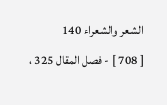الشعر والشعراء 140
[ 708 ] - فصل المقال 325 ،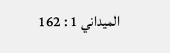الميداني 1 : 162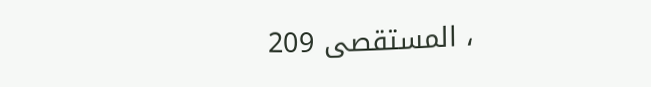، المستقصى 209